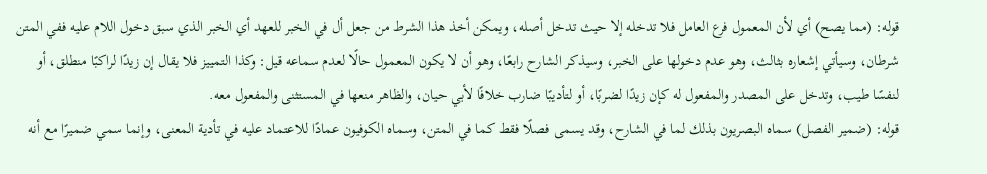قوله: (مما يصح) أي لأن المعمول فرع العامل فلا تدخله إلا حيث تدخل أصله، ويمكن أخذ هذا الشرط من جعل أل في الخبر للعهد أي الخبر الذي سبق دخول اللام عليه ففي المتن شرطان، وسيأتي إشعاره بثالث، وهو عدم دخولها على الخبر، وسيذكر الشارح رابعًا، وهو أن لا يكون المعمول حالًا لعدم سماعه قيل: وكذا التمييز فلا يقال إن زيدًا لراكبًا منطلق، أو لنفسًا طيب، وتدخل على المصدر والمفعول له كإن زيدًا لضربًا، أو لتأديبًا ضارب خلافًا لأبي حيان، والظاهر منعها في المستثنى والمفعول معه.
قوله: (ضمير الفصل) سماه البصريون بذلك لما في الشارح، وقد يسمى فصلًا فقط كما في المتن، وسماه الكوفيون عمادًا للاعتماد عليه في تأدية المعنى، وإنما سمي ضميرًا مع أنه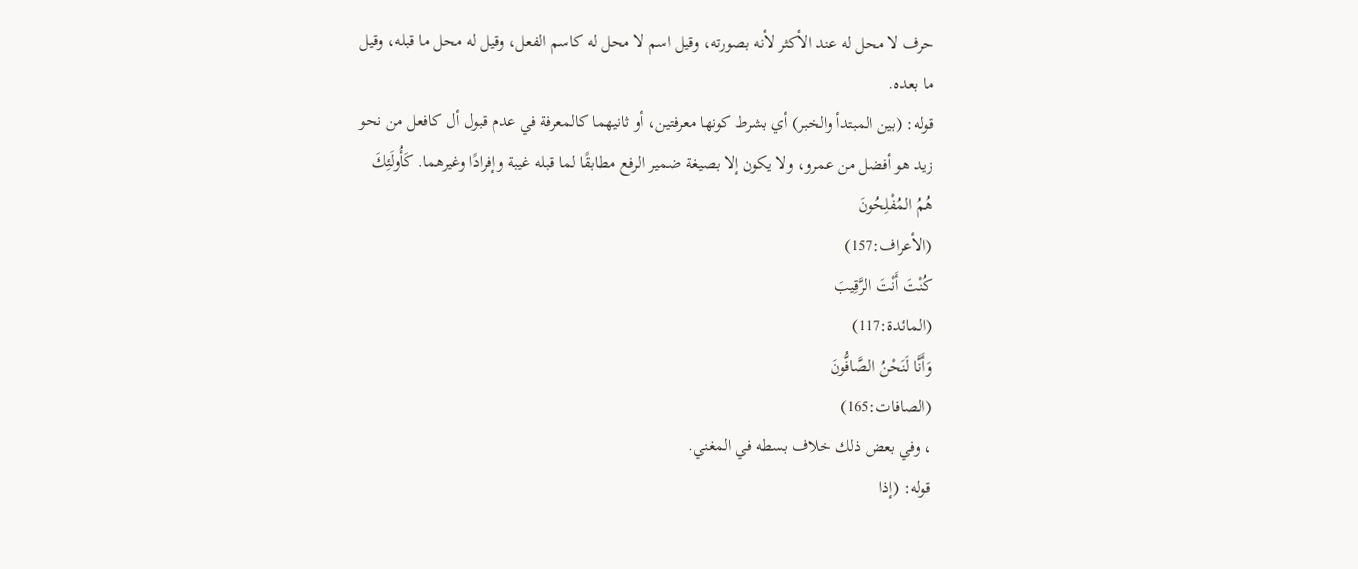حرف لا محل له عند الأكثر لأنه بصورته، وقيل اسم لا محل له كاسم الفعل، وقيل له محل ما قبله، وقيل ما بعده.
قوله: (بين المبتدأ والخبر) أي بشرط كونها معرفتين، أو ثانيهما كالمعرفة في عدم قبول أل كافعل من نحو زيد هو أفضل من عمرو، ولا يكون إلا بصيغة ضمير الرفع مطابقًا لما قبله غيبة وإفرادًا وغيرهما. كَأُولَئِكَ هُمُ المُفْلِحُونَ
(الأعراف:157)
كُنْتَ أَنْتَ الرَّقِيبَ
(المائدة:117)
وَأَنَّا لَنَحْنُ الصَّافُّونَ
(الصافات:165)
، وفي بعض ذلك خلاف بسطه في المغني.
قوله: (إذا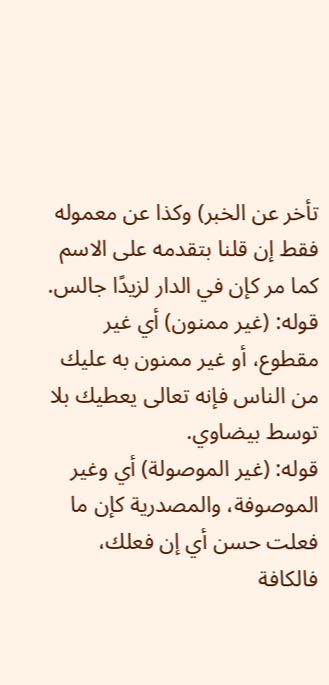تأخر عن الخبر) وكذا عن معموله فقط إن قلنا بتقدمه على الاسم كما مر كإن في الدار لزيدًا جالس.
قوله: (غير ممنون) أي غير مقطوع، أو غير ممنون به عليك من الناس فإنه تعالى يعطيك بلا توسط بيضاوي.
قوله: (غير الموصولة) أي وغير الموصوفة، والمصدرية كإن ما فعلت حسن أي إن فعلك، فالكافة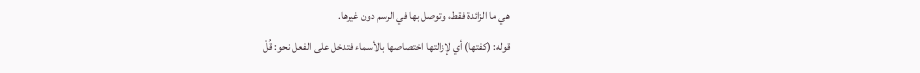هي ما الزائدة فقط، وتوصل بها في الرسم دون غيرها.
قوله: (كفتها) أي لإزالتها اختصاصها بالأسماء فتدخل على الفعل نحو: قُلْ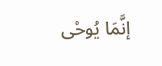إنَّمَا يُوحْى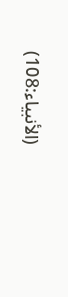(الأنبياء:108)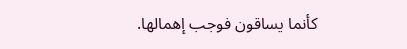كأنما يساقون فوجب إهمالها.